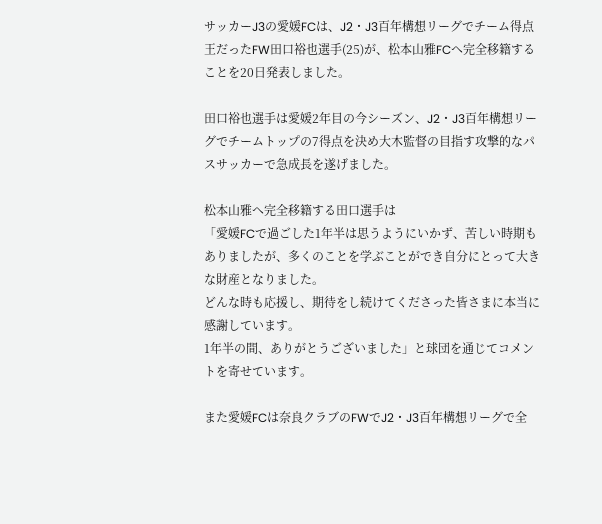サッカーJ3の愛媛FCは、J2・J3百年構想リーグでチーム得点王だったFW田口裕也選手(25)が、松本山雅FCへ完全移籍することを20日発表しました。

田口裕也選手は愛媛2年目の今シーズン、J2・J3百年構想リーグでチームトップの7得点を決め大木監督の目指す攻撃的なパスサッカーで急成長を遂げました。

松本山雅へ完全移籍する田口選手は
「愛媛FCで過ごした1年半は思うようにいかず、苦しい時期もありましたが、多くのことを学ぶことができ自分にとって大きな財産となりました。
どんな時も応援し、期待をし続けてくださった皆さまに本当に感謝しています。
1年半の間、ありがとうございました」と球団を通じてコメントを寄せています。

また愛媛FCは奈良クラブのFWでJ2・J3百年構想リーグで全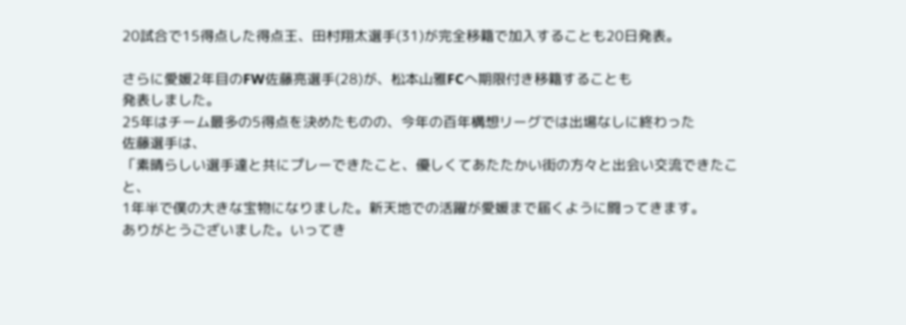20試合で15得点した得点王、田村翔太選手(31)が完全移籍で加入することも20日発表。

さらに愛媛2年目のFW佐藤亮選手(28)が、松本山雅FCへ期限付き移籍することも
発表しました。
25年はチーム最多の5得点を決めたものの、今年の百年構想リーグでは出場なしに終わった
佐藤選手は、
「素晴らしい選手達と共にプレーできたこと、優しくてあたたかい街の方々と出会い交流できたこと、
1年半で僕の大きな宝物になりました。新天地での活躍が愛媛まで届くように闘ってきます。
ありがとうございました。いってき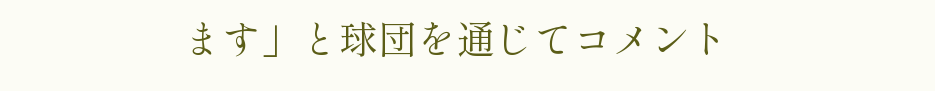ます」と球団を通じてコメント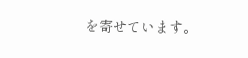を寄せています。